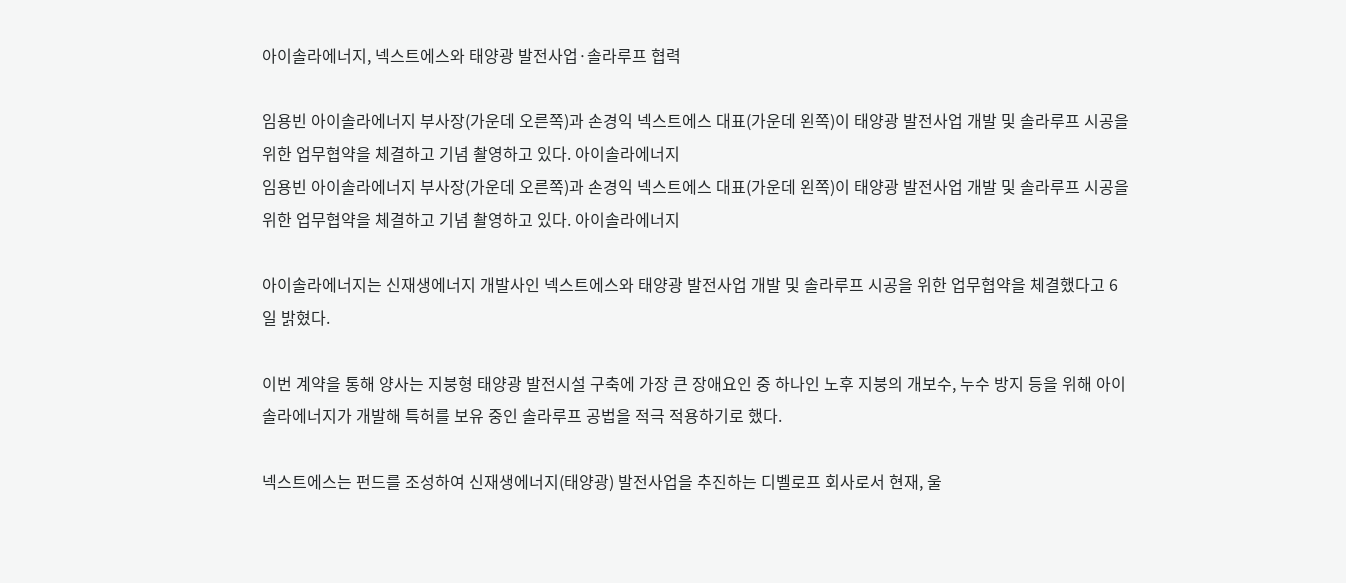아이솔라에너지, 넥스트에스와 태양광 발전사업·솔라루프 협력

임용빈 아이솔라에너지 부사장(가운데 오른쪽)과 손경익 넥스트에스 대표(가운데 왼쪽)이 태양광 발전사업 개발 및 솔라루프 시공을 위한 업무협약을 체결하고 기념 촬영하고 있다. 아이솔라에너지
임용빈 아이솔라에너지 부사장(가운데 오른쪽)과 손경익 넥스트에스 대표(가운데 왼쪽)이 태양광 발전사업 개발 및 솔라루프 시공을 위한 업무협약을 체결하고 기념 촬영하고 있다. 아이솔라에너지

아이솔라에너지는 신재생에너지 개발사인 넥스트에스와 태양광 발전사업 개발 및 솔라루프 시공을 위한 업무협약을 체결했다고 6일 밝혔다.

이번 계약을 통해 양사는 지붕형 태양광 발전시설 구축에 가장 큰 장애요인 중 하나인 노후 지붕의 개보수, 누수 방지 등을 위해 아이솔라에너지가 개발해 특허를 보유 중인 솔라루프 공법을 적극 적용하기로 했다.

넥스트에스는 펀드를 조성하여 신재생에너지(태양광) 발전사업을 추진하는 디벨로프 회사로서 현재, 울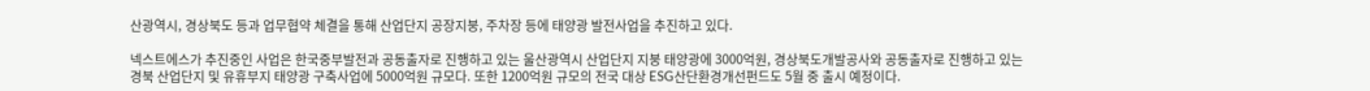산광역시, 경상북도 등과 업무협약 체결을 통해 산업단지 공장지붕, 주차장 등에 태양광 발전사업을 추진하고 있다.

넥스트에스가 추진중인 사업은 한국중부발전과 공동출자로 진행하고 있는 울산광역시 산업단지 지붕 태양광에 3000억원, 경상북도개발공사와 공동출자로 진행하고 있는 경북 산업단지 및 유휴부지 태양광 구축사업에 5000억원 규모다. 또한 1200억원 규모의 전국 대상 ESG산단환경개선펀드도 5월 중 출시 예정이다.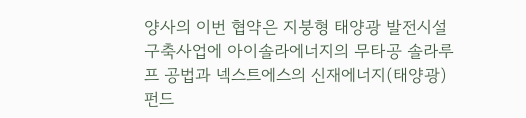양사의 이번 협약은 지붕형 태양광 발전시설 구축사업에 아이솔라에너지의 무타공 솔라루프 공법과 넥스트에스의 신재에너지(태양광)펀드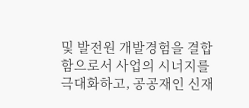및 발전원 개발경험을 결합함으로서 사업의 시너지를 극대화하고, 공공재인 신재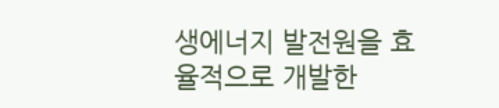생에너지 발전원을 효율적으로 개발한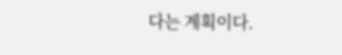다는 계획이다.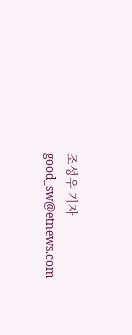조성우 기자 good_sw@etnews.com